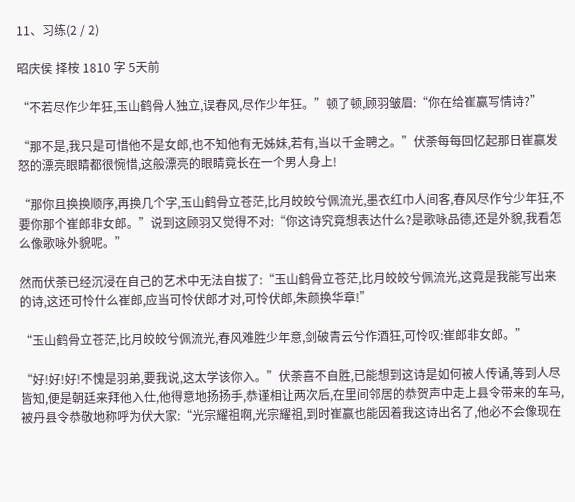11、习练(2 / 2)

昭庆侯 择桉 1810 字 5天前

“不若尽作少年狂,玉山鹤骨人独立,误春风,尽作少年狂。”顿了顿,顾羽皱眉:“你在给崔赢写情诗?”

“那不是,我只是可惜他不是女郎,也不知他有无姊妹,若有,当以千金聘之。”伏荼每每回忆起那日崔赢发怒的漂亮眼睛都很惋惜,这般漂亮的眼睛竟长在一个男人身上!

“那你且换换顺序,再换几个字,玉山鹤骨立苍茫,比月皎皎兮佩流光,墨衣红巾人间客,春风尽作兮少年狂,不要你那个崔郎非女郎。”说到这顾羽又觉得不对:“你这诗究竟想表达什么?是歌咏品德,还是外貌,我看怎么像歌咏外貌呢。”

然而伏荼已经沉浸在自己的艺术中无法自拔了:“玉山鹤骨立苍茫,比月皎皎兮佩流光,这竟是我能写出来的诗,这还可怜什么崔郎,应当可怜伏郎才对,可怜伏郎,朱颜换华章!”

“玉山鹤骨立苍茫,比月皎皎兮佩流光,春风难胜少年意,剑破青云兮作酒狂,可怜叹:崔郎非女郎。”

“好!好!好!不愧是羽弟,要我说,这太学该你入。”伏荼喜不自胜,已能想到这诗是如何被人传诵,等到人尽皆知,便是朝廷来拜他入仕,他得意地扬扬手,恭谨相让两次后,在里间邻居的恭贺声中走上县令带来的车马,被丹县令恭敬地称呼为伏大家:“光宗耀祖啊,光宗耀祖,到时崔赢也能因着我这诗出名了,他必不会像现在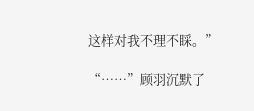这样对我不理不睬。”

“……”顾羽沉默了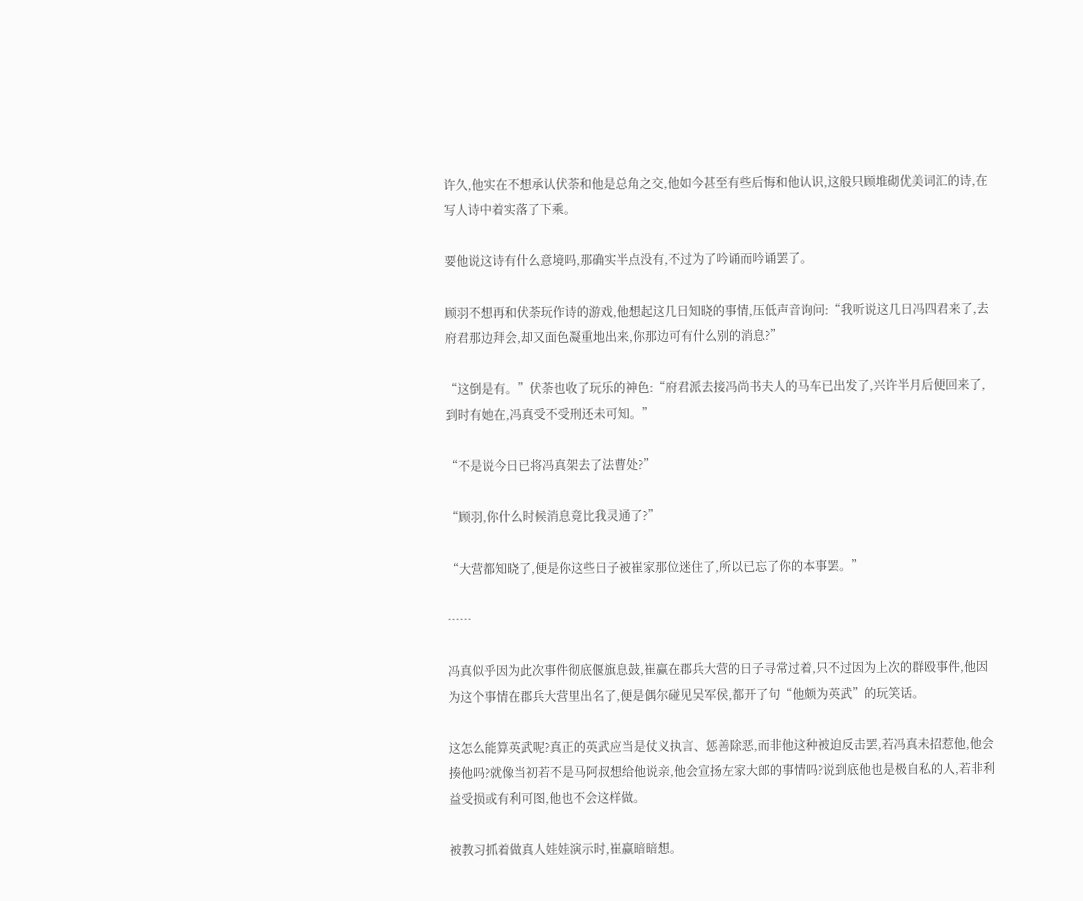许久,他实在不想承认伏荼和他是总角之交,他如今甚至有些后悔和他认识,这般只顾堆砌优美词汇的诗,在写人诗中着实落了下乘。

要他说这诗有什么意境吗,那确实半点没有,不过为了吟诵而吟诵罢了。

顾羽不想再和伏荼玩作诗的游戏,他想起这几日知晓的事情,压低声音询问:“我听说这几日冯四君来了,去府君那边拜会,却又面色凝重地出来,你那边可有什么别的消息?”

“这倒是有。”伏荼也收了玩乐的神色:“府君派去接冯尚书夫人的马车已出发了,兴许半月后便回来了,到时有她在,冯真受不受刑还未可知。”

“不是说今日已将冯真架去了法曹处?”

“顾羽,你什么时候消息竟比我灵通了?”

“大营都知晓了,便是你这些日子被崔家那位迷住了,所以已忘了你的本事罢。”

……

冯真似乎因为此次事件彻底偃旗息鼓,崔赢在郡兵大营的日子寻常过着,只不过因为上次的群殴事件,他因为这个事情在郡兵大营里出名了,便是偶尔碰见吴军侯,都开了句“他颇为英武”的玩笑话。

这怎么能算英武呢?真正的英武应当是仗义执言、惩善除恶,而非他这种被迫反击罢,若冯真未招惹他,他会揍他吗?就像当初若不是马阿叔想给他说亲,他会宣扬左家大郎的事情吗?说到底他也是极自私的人,若非利益受损或有利可图,他也不会这样做。

被教习抓着做真人娃娃演示时,崔赢暗暗想。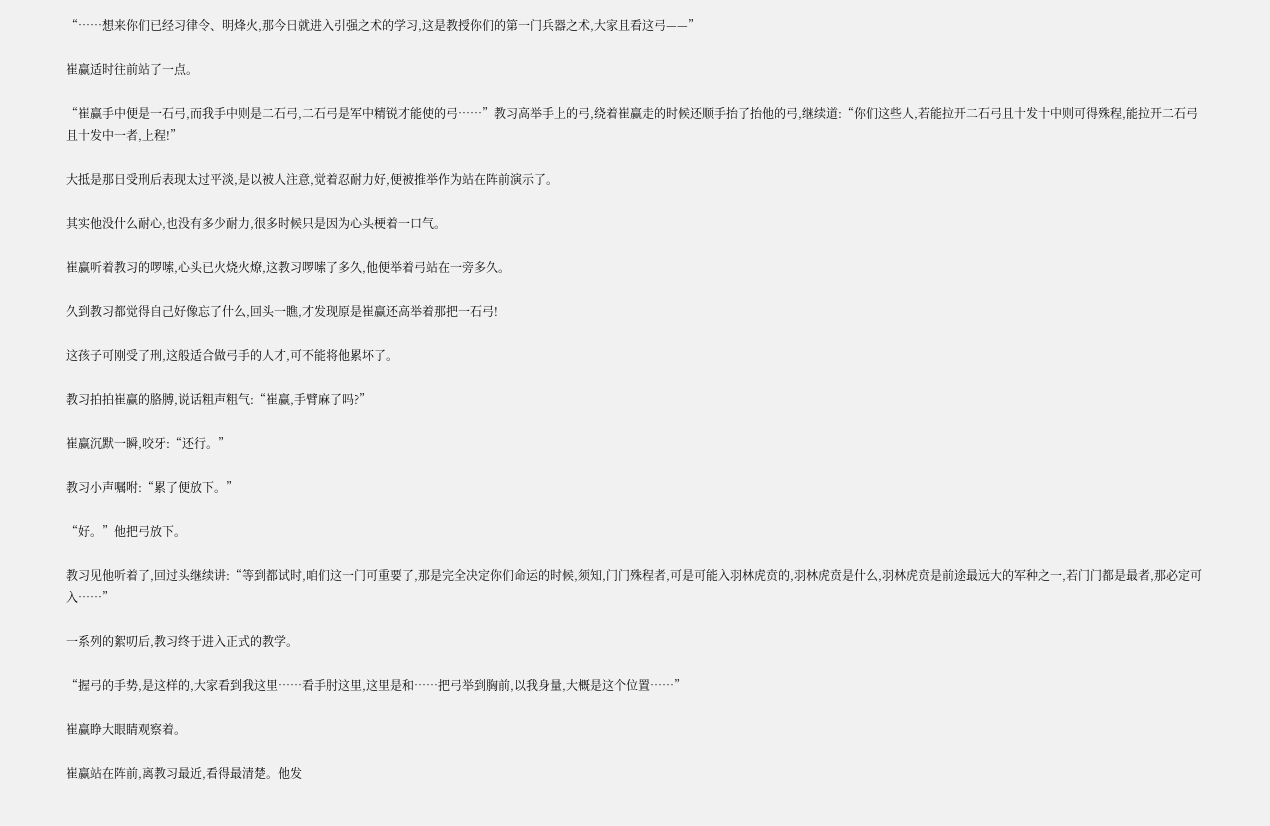“……想来你们已经习律令、明烽火,那今日就进入引强之术的学习,这是教授你们的第一门兵器之术,大家且看这弓——”

崔赢适时往前站了一点。

“崔赢手中便是一石弓,而我手中则是二石弓,二石弓是军中精锐才能使的弓……”教习高举手上的弓,绕着崔赢走的时候还顺手抬了抬他的弓,继续道:“你们这些人,若能拉开二石弓且十发十中则可得殊程,能拉开二石弓且十发中一者,上程!”

大抵是那日受刑后表现太过平淡,是以被人注意,觉着忍耐力好,便被推举作为站在阵前演示了。

其实他没什么耐心,也没有多少耐力,很多时候只是因为心头梗着一口气。

崔赢听着教习的啰嗦,心头已火烧火燎,这教习啰嗦了多久,他便举着弓站在一旁多久。

久到教习都觉得自己好像忘了什么,回头一瞧,才发现原是崔赢还高举着那把一石弓!

这孩子可刚受了刑,这般适合做弓手的人才,可不能将他累坏了。

教习拍拍崔赢的胳膊,说话粗声粗气:“崔赢,手臂麻了吗?”

崔赢沉默一瞬,咬牙:“还行。”

教习小声嘱咐:“累了便放下。”

“好。”他把弓放下。

教习见他听着了,回过头继续讲:“等到都试时,咱们这一门可重要了,那是完全决定你们命运的时候,须知,门门殊程者,可是可能入羽林虎贲的,羽林虎贲是什么,羽林虎贲是前途最远大的军种之一,若门门都是最者,那必定可入……”

一系列的絮叨后,教习终于进入正式的教学。

“握弓的手势,是这样的,大家看到我这里……看手肘这里,这里是和……把弓举到胸前,以我身量,大概是这个位置……”

崔赢睁大眼睛观察着。

崔赢站在阵前,离教习最近,看得最清楚。他发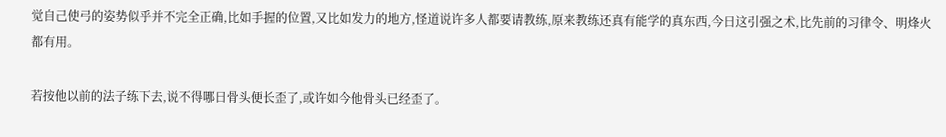觉自己使弓的姿势似乎并不完全正确,比如手握的位置,又比如发力的地方,怪道说许多人都要请教练,原来教练还真有能学的真东西,今日这引强之术,比先前的习律令、明烽火都有用。

若按他以前的法子练下去,说不得哪日骨头便长歪了,或许如今他骨头已经歪了。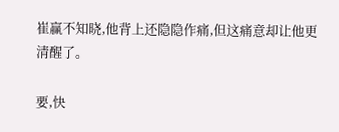崔赢不知晓,他背上还隐隐作痛,但这痛意却让他更清醒了。

要,快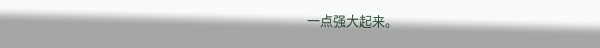一点强大起来。